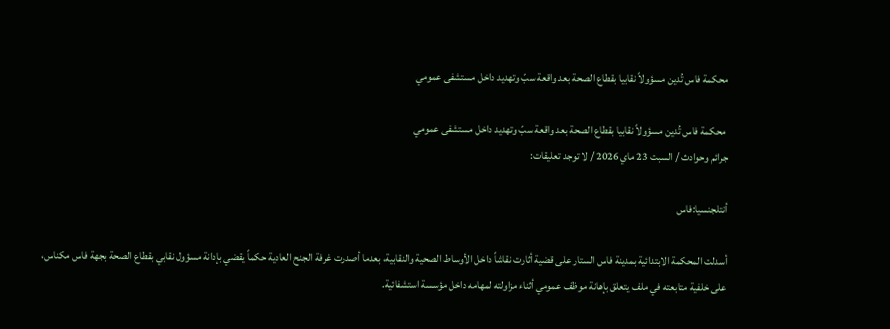محكمة فاس تُدين مسؤولاً نقابيا بقطاع الصحة بعد واقعة سبّ وتهديد داخل مستشفى عمومي

 محكمة فاس تُدين مسؤولاً نقابيا بقطاع الصحة بعد واقعة سبّ وتهديد داخل مستشفى عمومي
جرائم وحوادث / السبت 23 ماي 2026 / لا توجد تعليقات:

أنتلجنسيا:فاس

أسدلت المحكمة الابتدائية بمدينة فاس الستار على قضية أثارت نقاشاً داخل الأوساط الصحية والنقابية، بعدما أصدرت غرفة الجنح العادية حكماً يقضي بإدانة مسؤول نقابي بقطاع الصحة بجهة فاس مكناس، على خلفية متابعته في ملف يتعلق بإهانة موظف عمومي أثناء مزاولته لمهامه داخل مؤسسة استشفائية.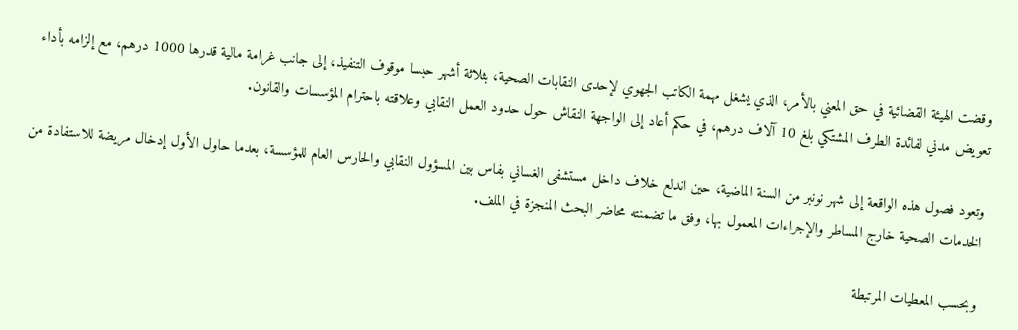وقضت الهيئة القضائية في حق المعني بالأمر، الذي يشغل مهمة الكاتب الجهوي لإحدى النقابات الصحية، بثلاثة أشهر حبسا موقوف التنفيذ، إلى جانب غرامة مالية قدرها 1000 درهم، مع إلزامه بأداء تعويض مدني لفائدة الطرف المشتكي بلغ 10 آلاف درهم، في حكم أعاد إلى الواجهة النقاش حول حدود العمل النقابي وعلاقته باحترام المؤسسات والقانون.

وتعود فصول هذه الواقعة إلى شهر نونبر من السنة الماضية، حين اندلع خلاف داخل مستشفى الغساني بفاس بين المسؤول النقابي والحارس العام للمؤسسة، بعدما حاول الأول إدخال مريضة للاستفادة من الخدمات الصحية خارج المساطر والإجراءات المعمول بها، وفق ما تضمنته محاضر البحث المنجزة في الملف.

وبحسب المعطيات المرتبطة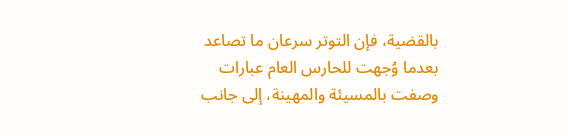بالقضية، فإن التوتر سرعان ما تصاعد بعدما وُجهت للحارس العام عبارات وصفت بالمسيئة والمهينة، إلى جانب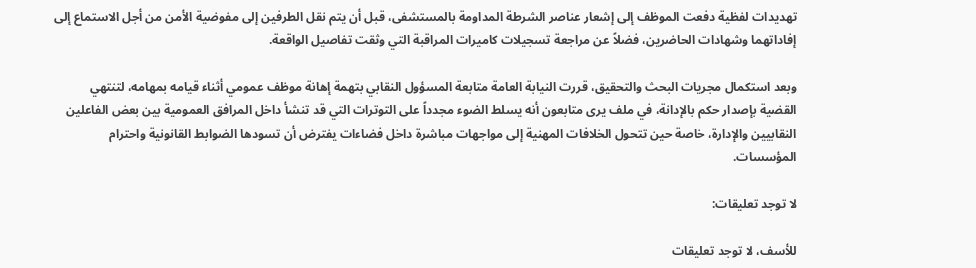تهديدات لفظية دفعت الموظف إلى إشعار عناصر الشرطة المداومة بالمستشفى، قبل أن يتم نقل الطرفين إلى مفوضية الأمن من أجل الاستماع إلى إفاداتهما وشهادات الحاضرين، فضلاً عن مراجعة تسجيلات كاميرات المراقبة التي وثقت تفاصيل الواقعة.

وبعد استكمال مجريات البحث والتحقيق، قررت النيابة العامة متابعة المسؤول النقابي بتهمة إهانة موظف عمومي أثناء قيامه بمهامه، لتنتهي القضية بإصدار حكم بالإدانة، في ملف يرى متابعون أنه يسلط الضوء مجدداً على التوترات التي قد تنشأ داخل المرافق العمومية بين بعض الفاعلين النقابيين والإدارة، خاصة حين تتحول الخلافات المهنية إلى مواجهات مباشرة داخل فضاءات يفترض أن تسودها الضوابط القانونية واحترام المؤسسات.

لا توجد تعليقات:

للأسف، لا توجد تعليقات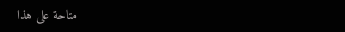متاحة على هذا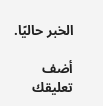الخبر حاليًا.

أضف تعليقك